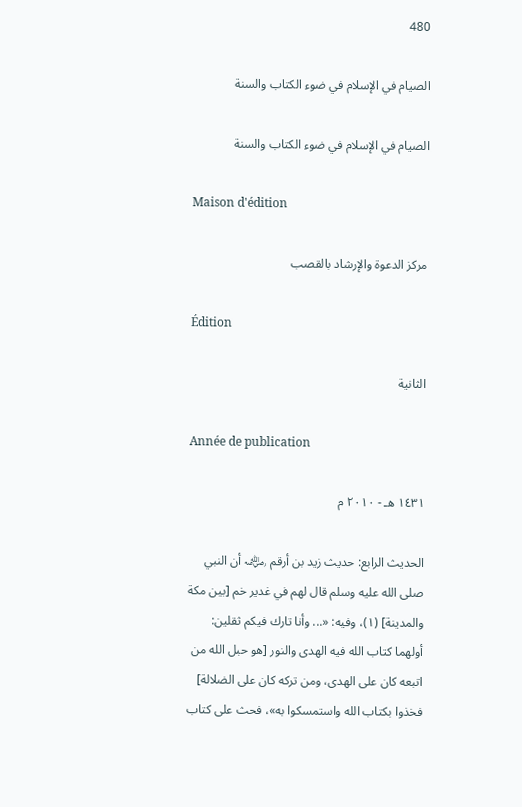480

الصيام في الإسلام في ضوء الكتاب والسنة

الصيام في الإسلام في ضوء الكتاب والسنة

Maison d'édition

مركز الدعوة والإرشاد بالقصب

Édition

الثانية

Année de publication

١٤٣١ هـ - ٢٠١٠ م

الحديث الرابع: حديث زيد بن أرقم ﵁ أن النبي صلى الله عليه وسلم قال لهم في غدير خم [بين مكة والمدينة] (١)، وفيه: «... وأنا تارك فيكم ثقلين: أولهما كتاب الله فيه الهدى والنور [هو حبل الله من اتبعه كان على الهدى، ومن تركه كان على الضلالة] فخذوا بكتاب الله واستمسكوا به»، فحث على كتاب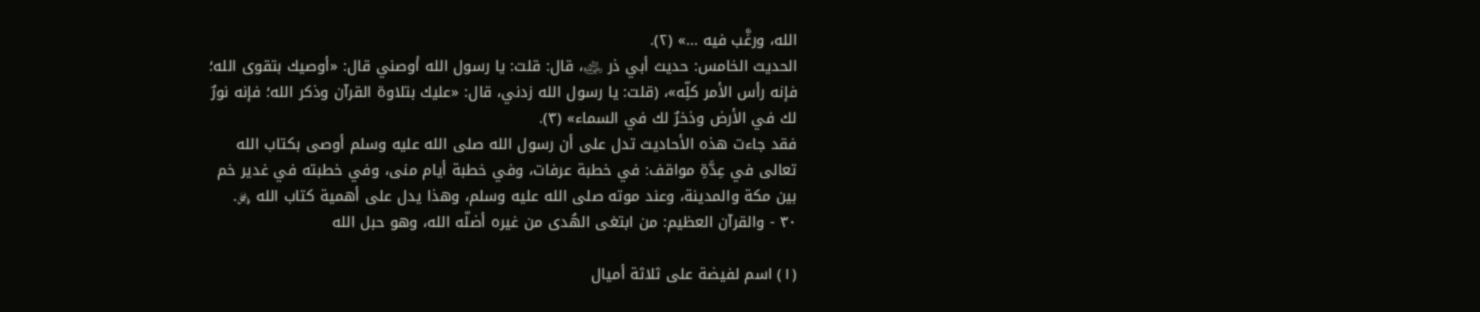الله، ورغَّب فيه ...» (٢).
الحديث الخامس: حديث أبي ذر ﵁، قال: قلت: يا رسول الله أوصني قال: «أوصيك بتقوى الله؛ فإنه رأس الأمر كلِّه»، (قلت: يا رسول الله زدني، قال: «عليك بتلاوة القرآن وذكر الله؛ فإنه نورٌ لك في الأرض وذخرٌ لك في السماء» (٣).
فقد جاءت هذه الأحاديث تدل على أن رسول الله صلى الله عليه وسلم أوصى بكتاب الله تعالى في عِدَّةِ مواقف: في خطبة عرفات، وفي خطبة أيام منى، وفي خطبته في غدير خم بين مكة والمدينة، وعند موته صلى الله عليه وسلم، وهذا يدل على أهمية كتاب الله ﷿.
٣٠ - والقرآن العظيم: من ابتغى الهُدى من غيره أضلّه الله، وهو حبل الله

(١) اسم لفيضة على ثلاثة أميال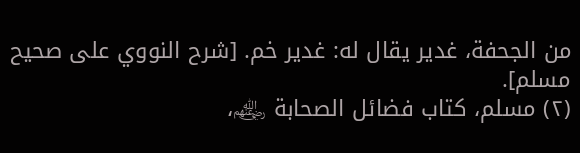من الجحفة، غدير يقال له: غدير خم. [شرح النووي على صحيح مسلم].
(٢) مسلم، كتاب فضائل الصحابة ﵃،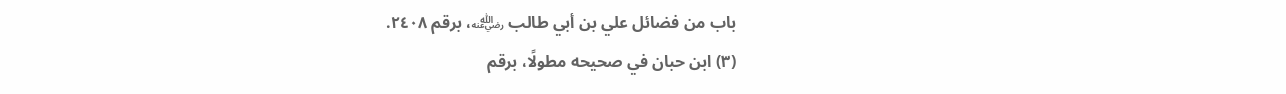باب من فضائل علي بن أبي طالب ﵁، برقم ٢٤٠٨.
(٣) ابن حبان في صحيحه مطولًا، برقم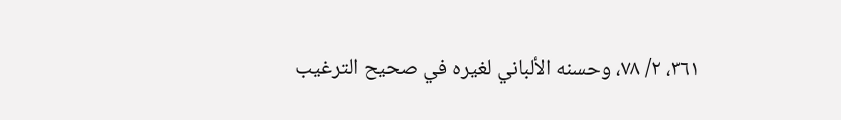٣٦١، ٢/ ٧٨، وحسنه الألباني لغيره في صحيح الترغيب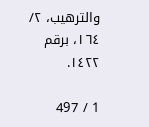والترهيب، ٢/ ١٦٤، برقم ١٤٢٢.

1 / 497